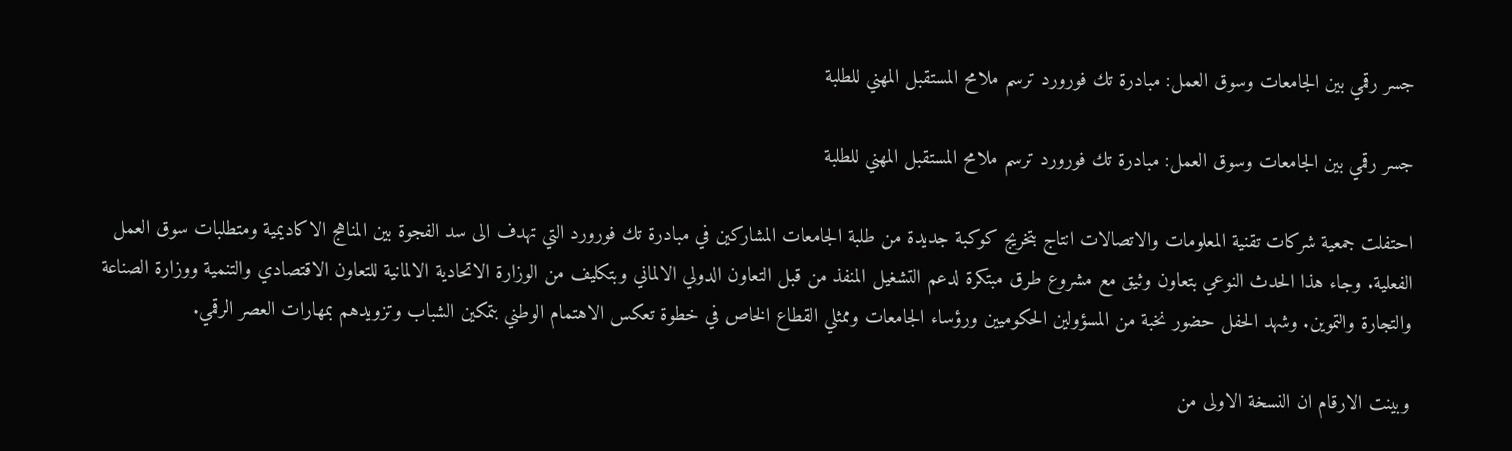جسر رقمي بين الجامعات وسوق العمل: مبادرة تك فورورد ترسم ملامح المستقبل المهني للطلبة

جسر رقمي بين الجامعات وسوق العمل: مبادرة تك فورورد ترسم ملامح المستقبل المهني للطلبة

احتفلت جمعية شركات تقنية المعلومات والاتصالات انتاج بتخريج كوكبة جديدة من طلبة الجامعات المشاركين في مبادرة تك فورورد التي تهدف الى سد الفجوة بين المناهج الاكاديمية ومتطلبات سوق العمل الفعلية. وجاء هذا الحدث النوعي بتعاون وثيق مع مشروع طرق مبتكرة لدعم التشغيل المنفذ من قبل التعاون الدولي الالماني وبتكليف من الوزارة الاتحادية الالمانية للتعاون الاقتصادي والتنمية ووزارة الصناعة والتجارة والتموين. وشهد الحفل حضور نخبة من المسؤولين الحكوميين ورؤساء الجامعات وممثلي القطاع الخاص في خطوة تعكس الاهتمام الوطني بتمكين الشباب وتزويدهم بمهارات العصر الرقمي.

وبينت الارقام ان النسخة الاولى من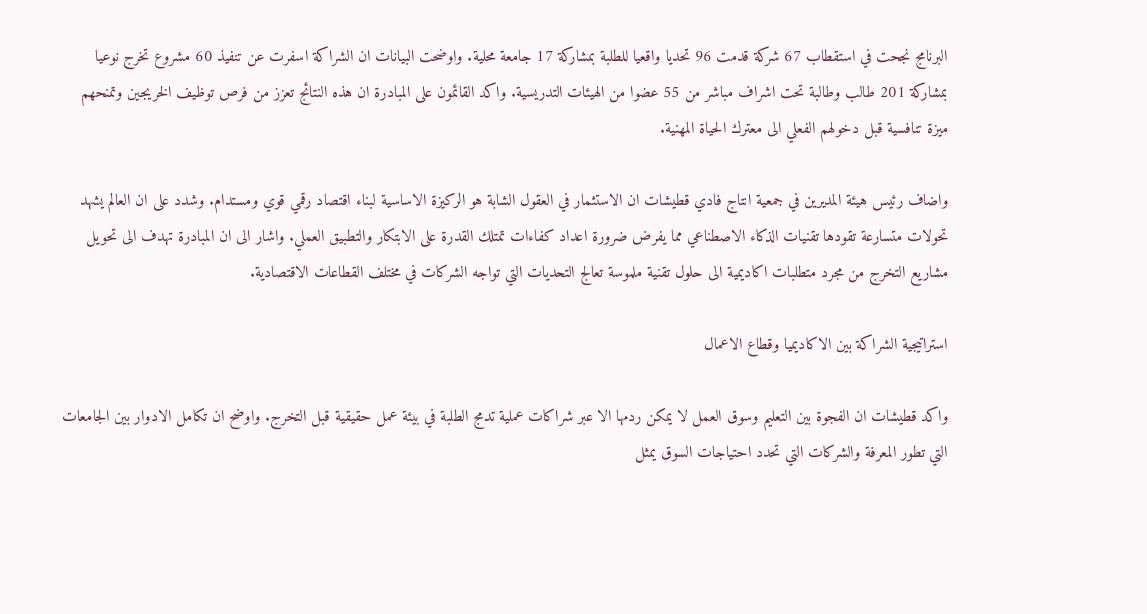البرنامج نجحت في استقطاب 67 شركة قدمت 96 تحديا واقعيا للطلبة بمشاركة 17 جامعة محلية. واوضحت البيانات ان الشراكة اسفرت عن تنفيذ 60 مشروع تخرج نوعيا بمشاركة 201 طالب وطالبة تحت اشراف مباشر من 55 عضوا من الهيئات التدريسية. واكد القائمون على المبادرة ان هذه النتائج تعزز من فرص توظيف الخريجين وتمنحهم ميزة تنافسية قبل دخولهم الفعلي الى معترك الحياة المهنية.

واضاف رئيس هيئة المديرين في جمعية انتاج فادي قطيشات ان الاستثمار في العقول الشابة هو الركيزة الاساسية لبناء اقتصاد رقمي قوي ومستدام. وشدد على ان العالم يشهد تحولات متسارعة تقودها تقنيات الذكاء الاصطناعي مما يفرض ضرورة اعداد كفاءات تمتلك القدرة على الابتكار والتطبيق العملي. واشار الى ان المبادرة تهدف الى تحويل مشاريع التخرج من مجرد متطلبات اكاديمية الى حلول تقنية ملموسة تعالج التحديات التي تواجه الشركات في مختلف القطاعات الاقتصادية.

استراتيجية الشراكة بين الاكاديميا وقطاع الاعمال

واكد قطيشات ان الفجوة بين التعليم وسوق العمل لا يمكن ردمها الا عبر شراكات عملية تدمج الطلبة في بيئة عمل حقيقية قبل التخرج. واوضح ان تكامل الادوار بين الجامعات التي تطور المعرفة والشركات التي تحدد احتياجات السوق يمثل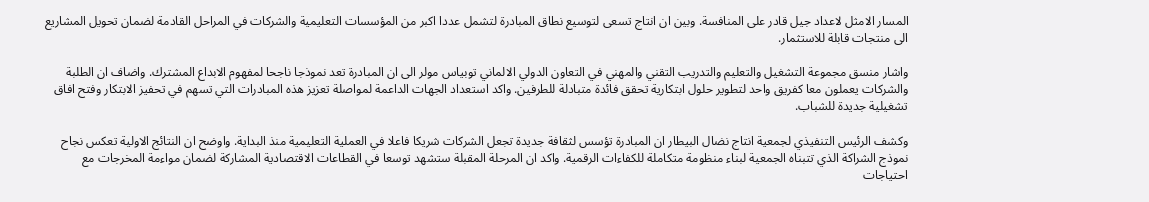المسار الامثل لاعداد جيل قادر على المنافسة. وبين ان انتاج تسعى لتوسيع نطاق المبادرة لتشمل عددا اكبر من المؤسسات التعليمية والشركات في المراحل القادمة لضمان تحويل المشاريع الى منتجات قابلة للاستثمار.

واشار منسق مجموعة التشغيل والتعليم والتدريب التقني والمهني في التعاون الدولي الالماني توبياس مولر الى ان المبادرة تعد نموذجا ناجحا لمفهوم الابداع المشترك. واضاف ان الطلبة والشركات يعملون معا كفريق واحد لتطوير حلول ابتكارية تحقق فائدة متبادلة للطرفين. واكد استعداد الجهات الداعمة لمواصلة تعزيز هذه المبادرات التي تسهم في تحفيز الابتكار وفتح افاق تشغيلية جديدة للشباب.

وكشف الرئيس التنفيذي لجمعية انتاج نضال البيطار ان المبادرة تؤسس لثقافة جديدة تجعل الشركات شريكا فاعلا في العملية التعليمية منذ البداية. واوضح ان النتائج الاولية تعكس نجاح نموذج الشراكة الذي تتبناه الجمعية لبناء منظومة متكاملة للكفاءات الرقمية. واكد ان المرحلة المقبلة ستشهد توسعا في القطاعات الاقتصادية المشاركة لضمان مواءمة المخرجات مع احتياجات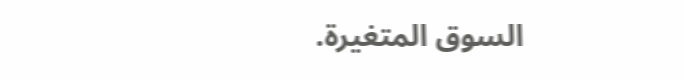السوق المتغيرة.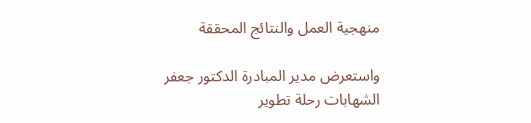منهجية العمل والنتائج المحققة

واستعرض مدير المبادرة الدكتور جعفر الشهابات رحلة تطوير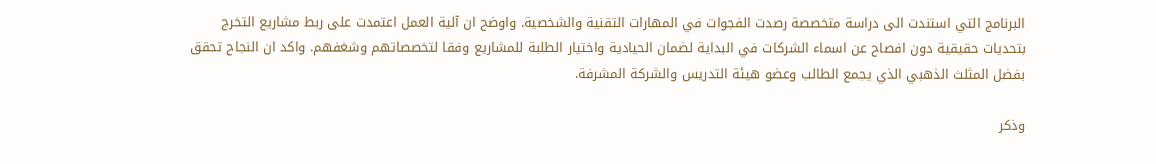البرنامج التي استندت الى دراسة متخصصة رصدت الفجوات في المهارات التقنية والشخصية. واوضح ان آلية العمل اعتمدت على ربط مشاريع التخرج بتحديات حقيقية دون افصاح عن اسماء الشركات في البداية لضمان الحيادية واختيار الطلبة للمشاريع وفقا لتخصصاتهم وشغفهم. واكد ان النجاح تحقق بفضل المثلث الذهبي الذي يجمع الطالب وعضو هيئة التدريس والشركة المشرفة.

وذكر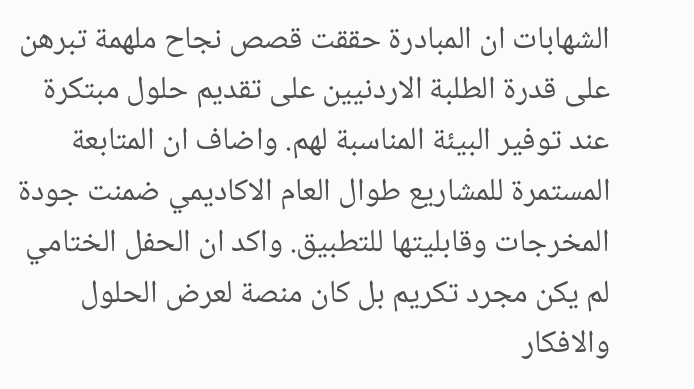الشهابات ان المبادرة حققت قصص نجاح ملهمة تبرهن على قدرة الطلبة الاردنيين على تقديم حلول مبتكرة عند توفير البيئة المناسبة لهم. واضاف ان المتابعة المستمرة للمشاريع طوال العام الاكاديمي ضمنت جودة المخرجات وقابليتها للتطبيق. واكد ان الحفل الختامي لم يكن مجرد تكريم بل كان منصة لعرض الحلول والافكار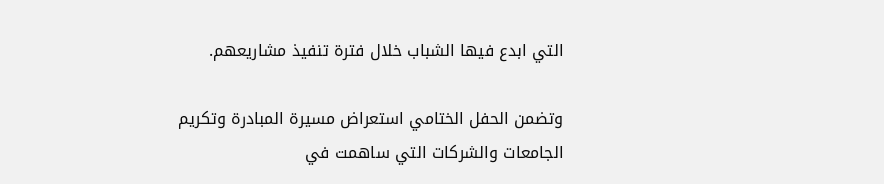التي ابدع فيها الشباب خلال فترة تنفيذ مشاريعهم.

وتضمن الحفل الختامي استعراض مسيرة المبادرة وتكريم الجامعات والشركات التي ساهمت في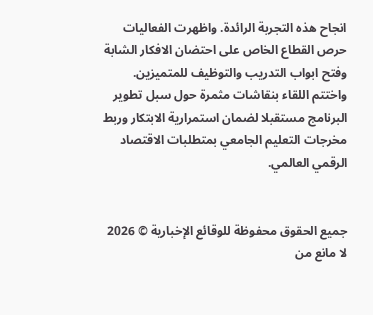انجاح هذه التجربة الرائدة. واظهرت الفعاليات حرص القطاع الخاص على احتضان الافكار الشابة وفتح ابواب التدريب والتوظيف للمتميزين. واختتم اللقاء بنقاشات مثمرة حول سبل تطوير البرنامج مستقبلا لضمان استمرارية الابتكار وربط مخرجات التعليم الجامعي بمتطلبات الاقتصاد الرقمي العالمي.


جميع الحقوق محفوظة للوقائع الإخبارية © 2026
لا مانع من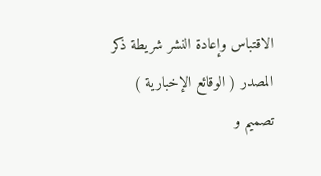الاقتباس وإعادة النشر شريطة ذكر المصدر ( الوقائع الإخبارية )
تصميم و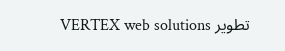تطوير VERTEX web solutions